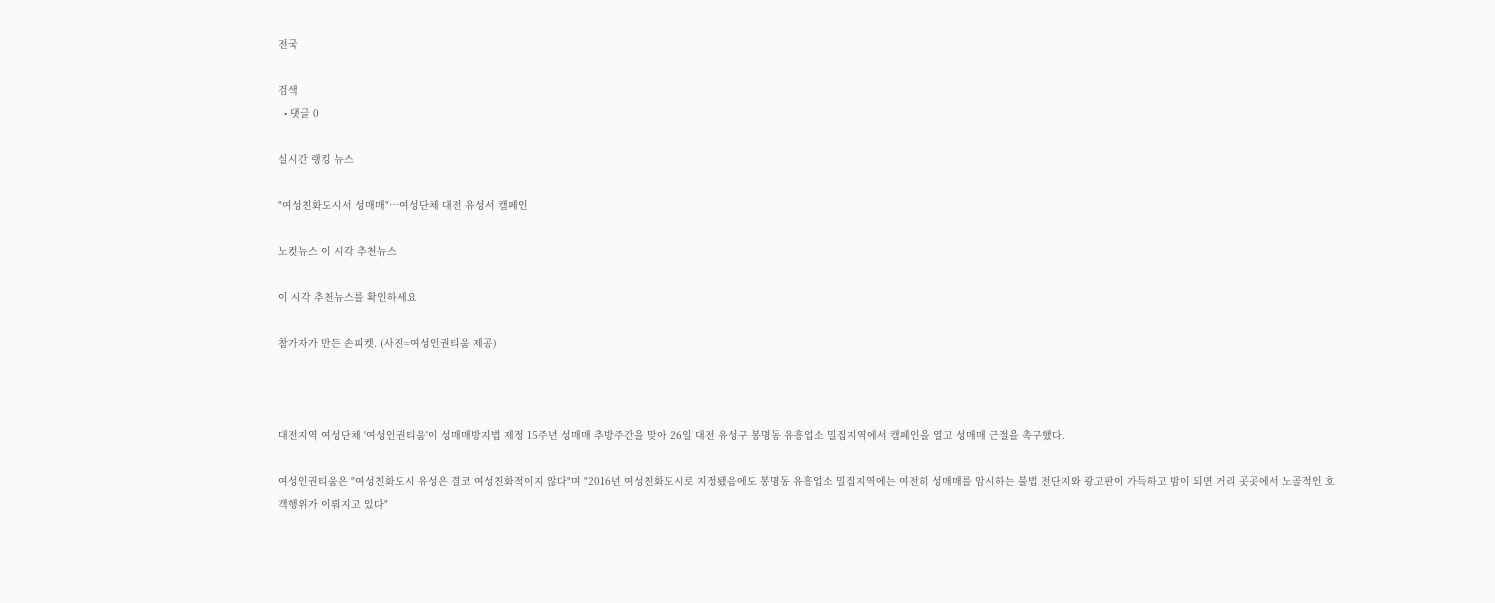전국

검색
  • 댓글 0

실시간 랭킹 뉴스

"여성친화도시서 성매매"…여성단체 대전 유성서 캠페인

노컷뉴스 이 시각 추천뉴스

이 시각 추천뉴스를 확인하세요

참가자가 만든 손피켓. (사진=여성인권티움 제공)



대전지역 여성단체 '여성인권티움'이 성매매방지법 제정 15주년 성매매 추방주간을 맞아 26일 대전 유성구 봉명동 유흥업소 밀집지역에서 캠페인을 열고 성매매 근절을 촉구했다.

여성인권티움은 "여성친화도시 유성은 결코 여성친화적이지 않다"며 "2016년 여성친화도시로 지정됐음에도 봉명동 유흥업소 밀집지역에는 여전히 성매매를 암시하는 불법 전단지와 광고판이 가득하고 밤이 되면 거리 곳곳에서 노골적인 호객행위가 이뤄지고 있다"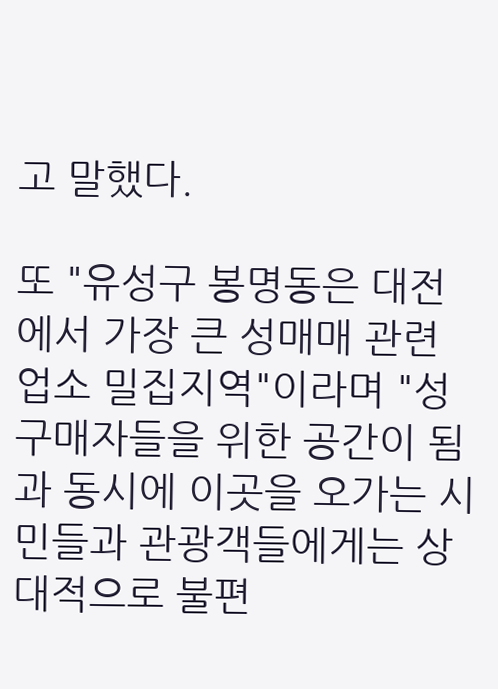고 말했다.

또 "유성구 봉명동은 대전에서 가장 큰 성매매 관련 업소 밀집지역"이라며 "성구매자들을 위한 공간이 됨과 동시에 이곳을 오가는 시민들과 관광객들에게는 상대적으로 불편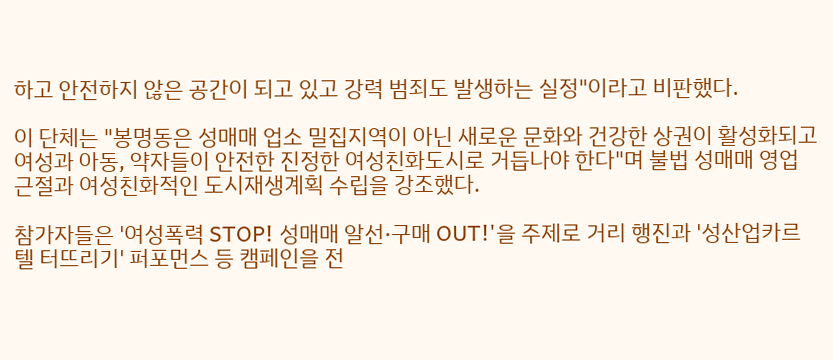하고 안전하지 않은 공간이 되고 있고 강력 범죄도 발생하는 실정"이라고 비판했다.

이 단체는 "봉명동은 성매매 업소 밀집지역이 아닌 새로운 문화와 건강한 상권이 활성화되고 여성과 아동, 약자들이 안전한 진정한 여성친화도시로 거듭나야 한다"며 불법 성매매 영업 근절과 여성친화적인 도시재생계획 수립을 강조했다.

참가자들은 '여성폭력 STOP! 성매매 알선·구매 OUT!'을 주제로 거리 행진과 '성산업카르텔 터뜨리기' 퍼포먼스 등 캠페인을 전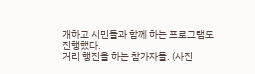개하고 시민들과 함께 하는 프로그램도 진행했다.
거리 행진을 하는 참가자들. (사진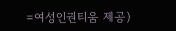=여성인권티움 제공)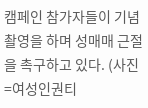캠페인 참가자들이 기념촬영을 하며 성매매 근절을 촉구하고 있다. (사진=여성인권티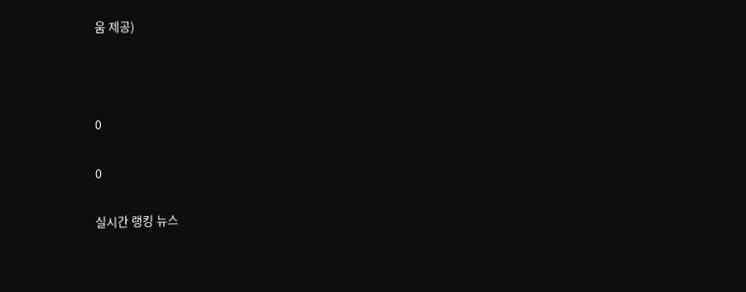움 제공)



0

0

실시간 랭킹 뉴스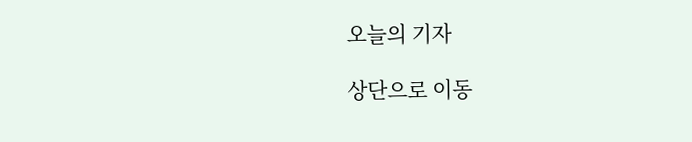오늘의 기자

상단으로 이동